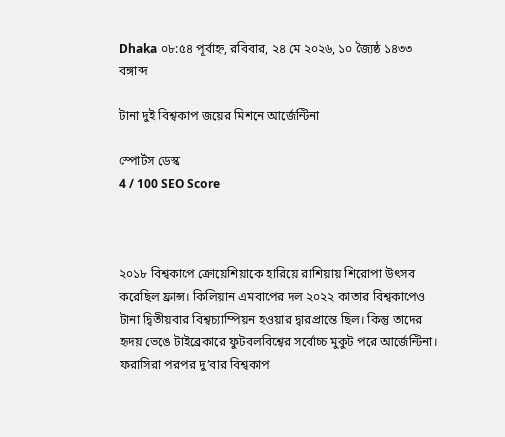Dhaka ০৮:৫৪ পূর্বাহ্ন, রবিবার, ২৪ মে ২০২৬, ১০ জ্যৈষ্ঠ ১৪৩৩ বঙ্গাব্দ

টানা দুই বিশ্বকাপ জয়ের মিশনে আর্জেন্টিনা

স্পোর্টস ডেস্ক
4 / 100 SEO Score



২০১৮ বিশ্বকাপে ক্রোয়েশিয়াকে হারিয়ে রাশিয়ায় শিরোপা উৎসব করেছিল ফ্রান্স। কিলিয়ান এমবাপের দল ২০২২ কাতার বিশ্বকাপেও টানা দ্বিতীয়বার বিশ্বচ্যাম্পিয়ন হওয়ার দ্বারপ্রান্তে ছিল। কিন্তু তাদের হৃদয় ভেঙে টাইব্রেকারে ফুটবলবিশ্বের সর্বোচ্চ মুকুট পরে আর্জেন্টিনা। ফরাসিরা পরপর দু’বার বিশ্বকাপ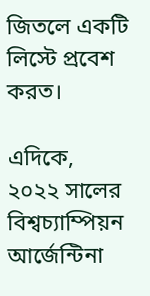জিতলে একটি লিস্টে প্রবেশ করত।

এদিকে, ২০২২ সালের বিশ্বচ্যাম্পিয়ন আর্জেন্টিনা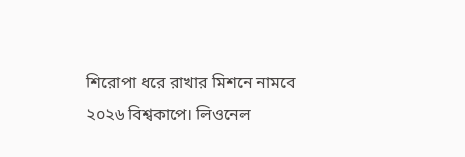শিরোপা ধরে রাখার মিশনে নামবে ২০২৬ বিশ্বকাপে। লিওনেল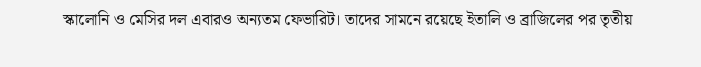স্কালোনি ও মেসির দল এবারও অন্যতম ফেভারিট। তাদের সামনে রয়েছে ইতালি ও ব্রাজিলের পর তৃতীয়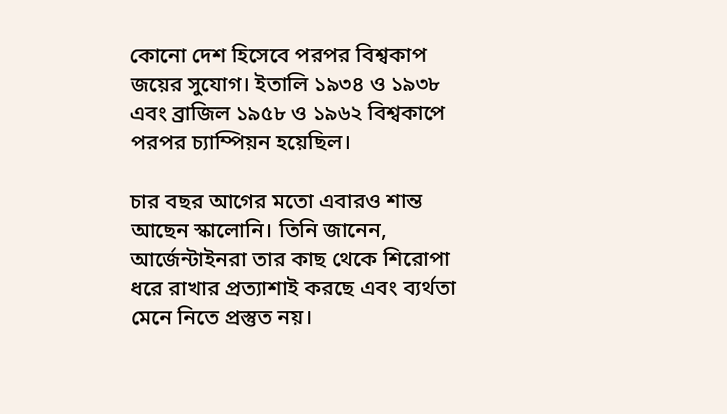কোনো দেশ হিসেবে পরপর বিশ্বকাপ জয়ের সুযোগ। ইতালি ১৯৩৪ ও ১৯৩৮ এবং ব্রাজিল ১৯৫৮ ও ১৯৬২ বিশ্বকাপে পরপর চ্যাম্পিয়ন হয়েছিল।

চার বছর আগের মতো এবারও শান্ত আছেন স্কালোনি। তিনি জানেন, আর্জেন্টাইনরা তার কাছ থেকে শিরোপা ধরে রাখার প্রত্যাশাই করছে এবং ব্যর্থতা মেনে নিতে প্রস্তুত নয়।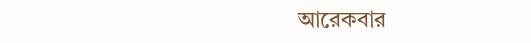আরেকবার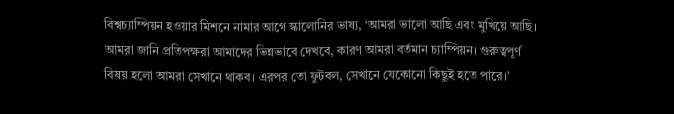বিশ্বচ্যাম্পিয়ন হওয়ার মিশনে নামার আগে স্কালোনির ভাষ্য, ‘আমরা ভালো আছি এবং মুখিয়ে আছি। আমরা জানি প্রতিপক্ষরা আমাদের ভিন্নভাবে দেখবে, কারণ আমরা বর্তমান চ্যাম্পিয়ন। গুরুত্বপূর্ণ বিষয় হলো আমরা সেখানে থাকব। এরপর তো ফুটবল, সেখানে যেকোনো কিছুই হতে পারে।’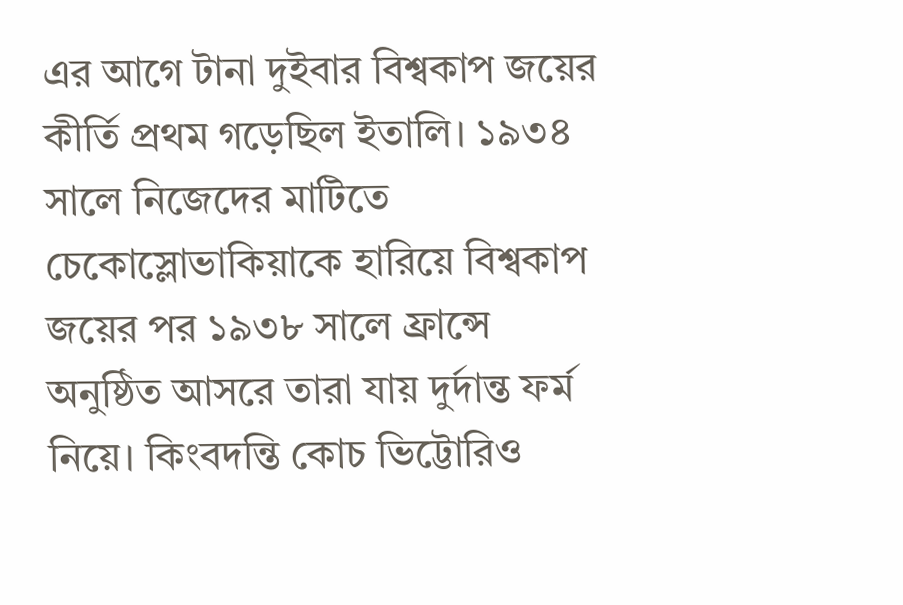এর আগে টানা দুইবার বিশ্বকাপ জয়ের কীর্তি প্রথম গড়েছিল ইতালি। ১৯৩৪ সালে নিজেদের মাটিতে চেকোস্লোভাকিয়াকে হারিয়ে বিশ্বকাপ জয়ের পর ১৯৩৮ সালে ফ্রান্সে অনুষ্ঠিত আসরে তারা যায় দুর্দান্ত ফর্ম নিয়ে। কিংবদন্তি কোচ ভিট্টোরিও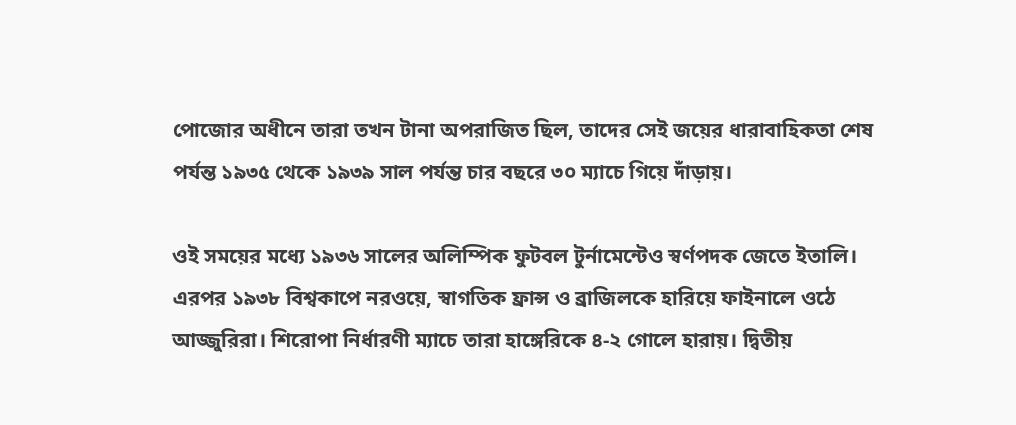পোজোর অধীনে তারা তখন টানা অপরাজিত ছিল, তাদের সেই জয়ের ধারাবাহিকতা শেষ পর্যন্ত ১৯৩৫ থেকে ১৯৩৯ সাল পর্যন্ত চার বছরে ৩০ ম্যাচে গিয়ে দাঁড়ায়।

ওই সময়ের মধ্যে ১৯৩৬ সালের অলিম্পিক ফুটবল টুর্নামেন্টেও স্বর্ণপদক জেতে ইতালি। এরপর ১৯৩৮ বিশ্বকাপে নরওয়ে, স্বাগতিক ফ্রান্স ও ব্রাজিলকে হারিয়ে ফাইনালে ওঠে আজ্জুরিরা। শিরোপা নির্ধারণী ম্যাচে তারা হাঙ্গেরিকে ৪-২ গোলে হারায়। দ্বিতীয়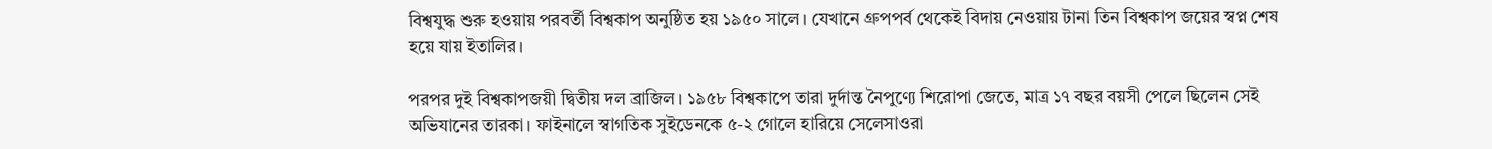বিশ্বযুদ্ধ শুরু হওয়ায় পরবর্তী বিশ্বকাপ অনুষ্ঠিত হয় ১৯৫০ সালে। যেখানে গ্রুপপর্ব থেকেই বিদায় নেওয়ায় টানা তিন বিশ্বকাপ জয়ের স্বপ্ন শেষ হয়ে যায় ইতালির।

পরপর দুই বিশ্বকাপজয়ী দ্বিতীয় দল ব্রাজিল। ১৯৫৮ বিশ্বকাপে তারা দুর্দান্ত নৈপুণ্যে শিরোপা জেতে, মাত্র ১৭ বছর বয়সী পেলে ছিলেন সেই অভিযানের তারকা। ফাইনালে স্বাগতিক সুইডেনকে ৫-২ গোলে হারিয়ে সেলেসাওরা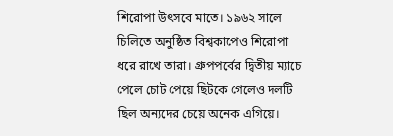শিরোপা উৎসবে মাতে। ১৯৬২ সালে চিলিতে অনুষ্ঠিত বিশ্বকাপেও শিরোপা ধরে রাখে তারা। গ্রুপপর্বের দ্বিতীয় ম্যাচে পেলে চোট পেয়ে ছিটকে গেলেও দলটি ছিল অন্যদের চেয়ে অনেক এগিয়ে।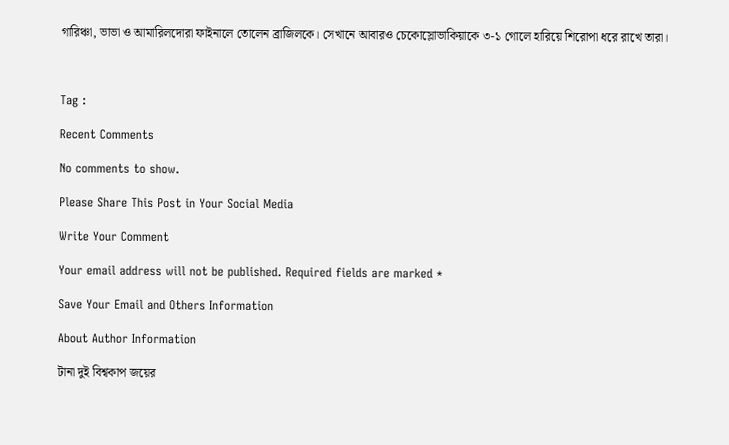গারিঞ্চা, ভাভা ও আমারিলদোরা ফাইনালে তোলেন ব্রাজিলকে। সেখানে আবারও চেকোস্লোভাকিয়াকে ৩-১ গোলে হারিয়ে শিরোপা ধরে রাখে তারা।



Tag :

Recent Comments

No comments to show.

Please Share This Post in Your Social Media

Write Your Comment

Your email address will not be published. Required fields are marked *

Save Your Email and Others Information

About Author Information

টানা দুই বিশ্বকাপ জয়ের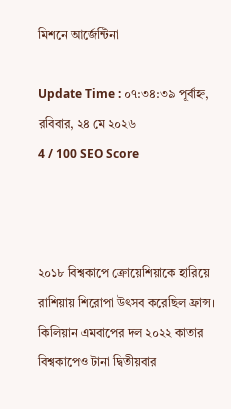মিশনে আর্জেন্টিনা

Update Time : ০৭:৩৪:৩৯ পূর্বাহ্ন, রবিবার, ২৪ মে ২০২৬
4 / 100 SEO Score



২০১৮ বিশ্বকাপে ক্রোয়েশিয়াকে হারিয়ে রাশিয়ায় শিরোপা উৎসব করেছিল ফ্রান্স। কিলিয়ান এমবাপের দল ২০২২ কাতার বিশ্বকাপেও টানা দ্বিতীয়বার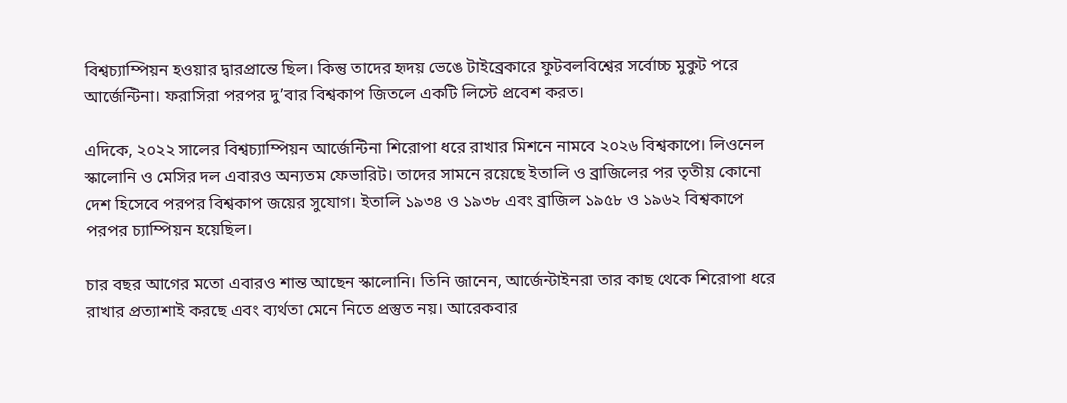বিশ্বচ্যাম্পিয়ন হওয়ার দ্বারপ্রান্তে ছিল। কিন্তু তাদের হৃদয় ভেঙে টাইব্রেকারে ফুটবলবিশ্বের সর্বোচ্চ মুকুট পরে আর্জেন্টিনা। ফরাসিরা পরপর দু’বার বিশ্বকাপ জিতলে একটি লিস্টে প্রবেশ করত।

এদিকে, ২০২২ সালের বিশ্বচ্যাম্পিয়ন আর্জেন্টিনা শিরোপা ধরে রাখার মিশনে নামবে ২০২৬ বিশ্বকাপে। লিওনেল স্কালোনি ও মেসির দল এবারও অন্যতম ফেভারিট। তাদের সামনে রয়েছে ইতালি ও ব্রাজিলের পর তৃতীয় কোনো দেশ হিসেবে পরপর বিশ্বকাপ জয়ের সুযোগ। ইতালি ১৯৩৪ ও ১৯৩৮ এবং ব্রাজিল ১৯৫৮ ও ১৯৬২ বিশ্বকাপে পরপর চ্যাম্পিয়ন হয়েছিল।

চার বছর আগের মতো এবারও শান্ত আছেন স্কালোনি। তিনি জানেন, আর্জেন্টাইনরা তার কাছ থেকে শিরোপা ধরে রাখার প্রত্যাশাই করছে এবং ব্যর্থতা মেনে নিতে প্রস্তুত নয়। আরেকবার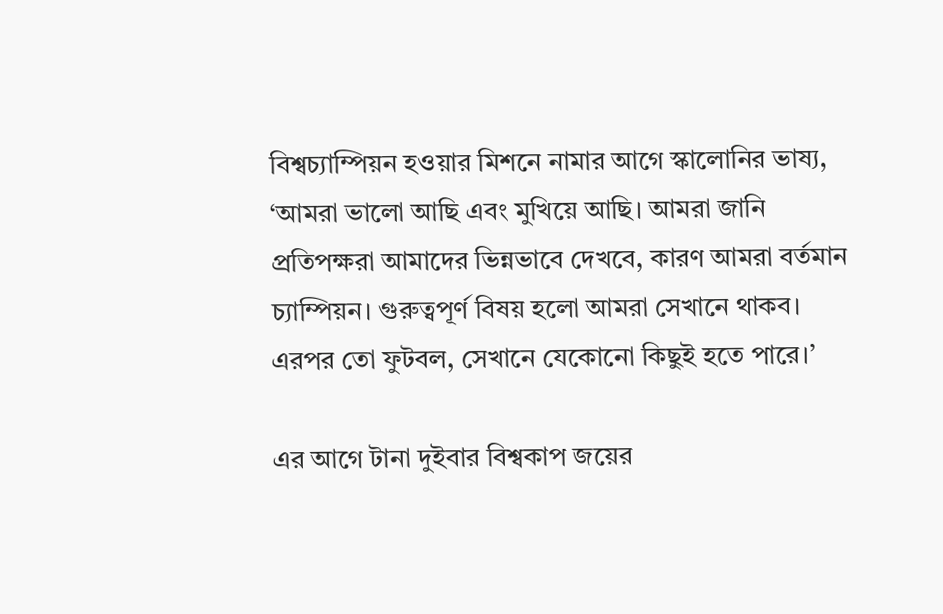বিশ্বচ্যাম্পিয়ন হওয়ার মিশনে নামার আগে স্কালোনির ভাষ্য, ‘আমরা ভালো আছি এবং মুখিয়ে আছি। আমরা জানি প্রতিপক্ষরা আমাদের ভিন্নভাবে দেখবে, কারণ আমরা বর্তমান চ্যাম্পিয়ন। গুরুত্বপূর্ণ বিষয় হলো আমরা সেখানে থাকব। এরপর তো ফুটবল, সেখানে যেকোনো কিছুই হতে পারে।’

এর আগে টানা দুইবার বিশ্বকাপ জয়ের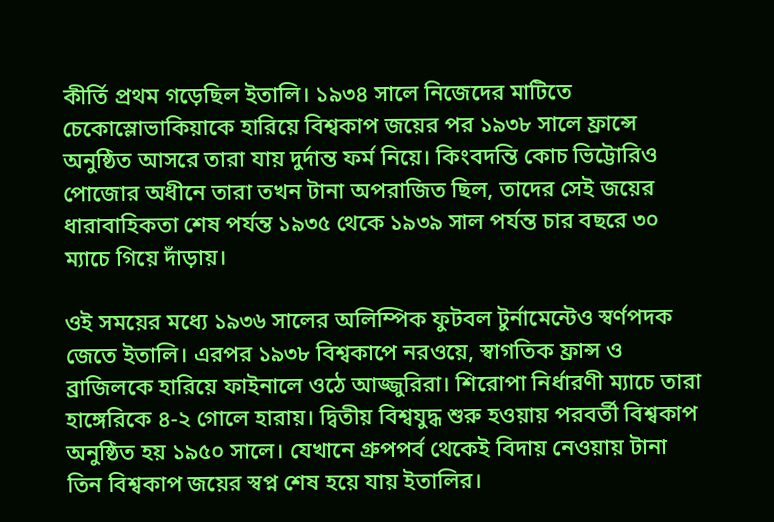কীর্তি প্রথম গড়েছিল ইতালি। ১৯৩৪ সালে নিজেদের মাটিতে চেকোস্লোভাকিয়াকে হারিয়ে বিশ্বকাপ জয়ের পর ১৯৩৮ সালে ফ্রান্সে অনুষ্ঠিত আসরে তারা যায় দুর্দান্ত ফর্ম নিয়ে। কিংবদন্তি কোচ ভিট্টোরিও পোজোর অধীনে তারা তখন টানা অপরাজিত ছিল, তাদের সেই জয়ের ধারাবাহিকতা শেষ পর্যন্ত ১৯৩৫ থেকে ১৯৩৯ সাল পর্যন্ত চার বছরে ৩০ ম্যাচে গিয়ে দাঁড়ায়।

ওই সময়ের মধ্যে ১৯৩৬ সালের অলিম্পিক ফুটবল টুর্নামেন্টেও স্বর্ণপদক জেতে ইতালি। এরপর ১৯৩৮ বিশ্বকাপে নরওয়ে, স্বাগতিক ফ্রান্স ও ব্রাজিলকে হারিয়ে ফাইনালে ওঠে আজ্জুরিরা। শিরোপা নির্ধারণী ম্যাচে তারা হাঙ্গেরিকে ৪-২ গোলে হারায়। দ্বিতীয় বিশ্বযুদ্ধ শুরু হওয়ায় পরবর্তী বিশ্বকাপ অনুষ্ঠিত হয় ১৯৫০ সালে। যেখানে গ্রুপপর্ব থেকেই বিদায় নেওয়ায় টানা তিন বিশ্বকাপ জয়ের স্বপ্ন শেষ হয়ে যায় ইতালির।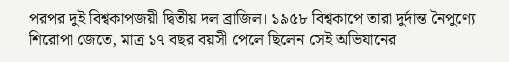পরপর দুই বিশ্বকাপজয়ী দ্বিতীয় দল ব্রাজিল। ১৯৫৮ বিশ্বকাপে তারা দুর্দান্ত নৈপুণ্যে শিরোপা জেতে, মাত্র ১৭ বছর বয়সী পেলে ছিলেন সেই অভিযানের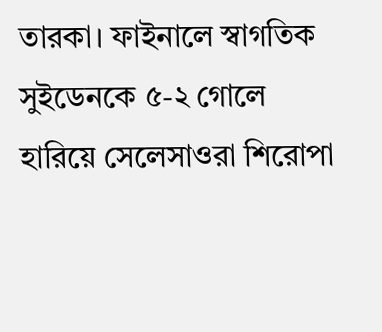তারকা। ফাইনালে স্বাগতিক সুইডেনকে ৫-২ গোলে হারিয়ে সেলেসাওরা শিরোপা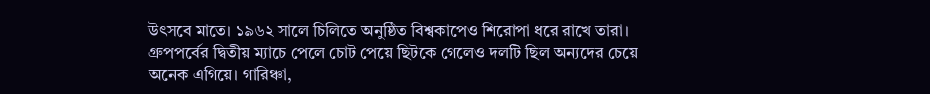উৎসবে মাতে। ১৯৬২ সালে চিলিতে অনুষ্ঠিত বিশ্বকাপেও শিরোপা ধরে রাখে তারা। গ্রুপপর্বের দ্বিতীয় ম্যাচে পেলে চোট পেয়ে ছিটকে গেলেও দলটি ছিল অন্যদের চেয়ে অনেক এগিয়ে। গারিঞ্চা,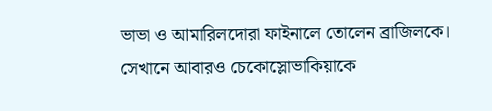ভাভা ও আমারিলদোরা ফাইনালে তোলেন ব্রাজিলকে। সেখানে আবারও চেকোস্লোভাকিয়াকে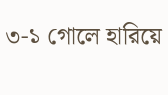৩-১ গোলে হারিয়ে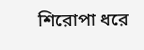শিরোপা ধরে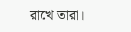রাখে তারা।